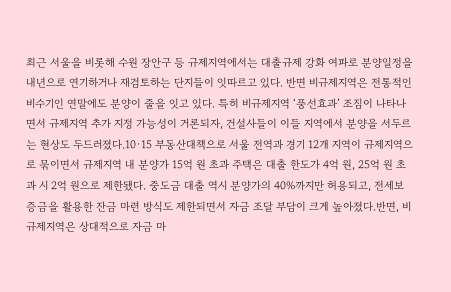최근 서울을 비롯해 수원 장안구 등 규제지역에서는 대출규제 강화 여파로 분양일정을 내년으로 연기하거나 재검토하는 단지들이 잇따르고 있다. 반면 비규제지역은 전통적인 비수기인 연말에도 분양이 줄을 잇고 있다. 특히 비규제지역 ‘풍선효과’ 조짐이 나타나면서 규제지역 추가 지정 가능성이 거론되자, 건설사들이 이들 지역에서 분양을 서두르는 현상도 두드러졌다.10·15 부동산대책으로 서울 전역과 경기 12개 지역이 규제지역으로 묶이면서 규제지역 내 분양가 15억 원 초과 주택은 대출 한도가 4억 원, 25억 원 초과 시 2억 원으로 제한됐다. 중도금 대출 역시 분양가의 40%까지만 허용되고, 전세보증금을 활용한 잔금 마련 방식도 제한되면서 자금 조달 부담이 크게 높아졌다.반면, 비규제지역은 상대적으로 자금 마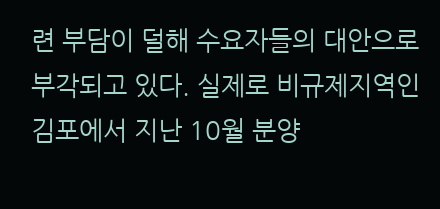련 부담이 덜해 수요자들의 대안으로 부각되고 있다. 실제로 비규제지역인 김포에서 지난 10월 분양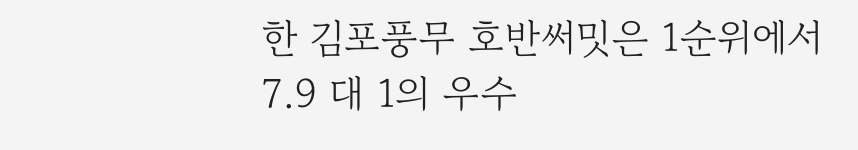한 김포풍무 호반써밋은 1순위에서 7.9 대 1의 우수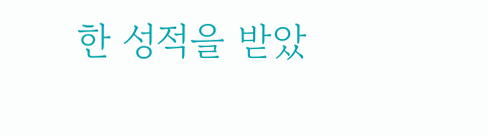한 성적을 받았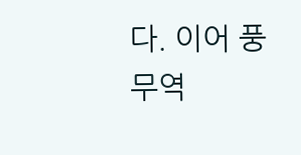다. 이어 풍무역